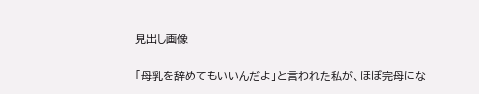見出し画像

「母乳を辞めてもいいんだよ」と言われた私が、ほぼ完母にな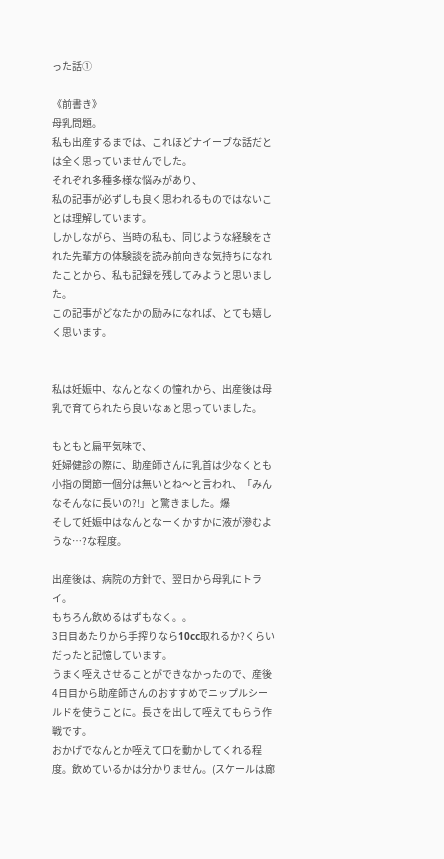った話①

《前書き》
母乳問題。
私も出産するまでは、これほどナイーブな話だとは全く思っていませんでした。
それぞれ多種多様な悩みがあり、
私の記事が必ずしも良く思われるものではないことは理解しています。
しかしながら、当時の私も、同じような経験をされた先輩方の体験談を読み前向きな気持ちになれたことから、私も記録を残してみようと思いました。
この記事がどなたかの励みになれば、とても嬉しく思います。


私は妊娠中、なんとなくの憧れから、出産後は母乳で育てられたら良いなぁと思っていました。

もともと扁平気味で、
妊婦健診の際に、助産師さんに乳首は少なくとも小指の関節一個分は無いとね〜と言われ、「みんなそんなに長いの?!」と驚きました。爆
そして妊娠中はなんとなーくかすかに液が滲むような…?な程度。

出産後は、病院の方針で、翌日から母乳にトライ。
もちろん飲めるはずもなく。。
3日目あたりから手搾りなら10cc取れるか?くらいだったと記憶しています。
うまく咥えさせることができなかったので、産後4日目から助産師さんのおすすめでニップルシールドを使うことに。長さを出して咥えてもらう作戦です。
おかげでなんとか咥えて口を動かしてくれる程度。飲めているかは分かりません。(スケールは廊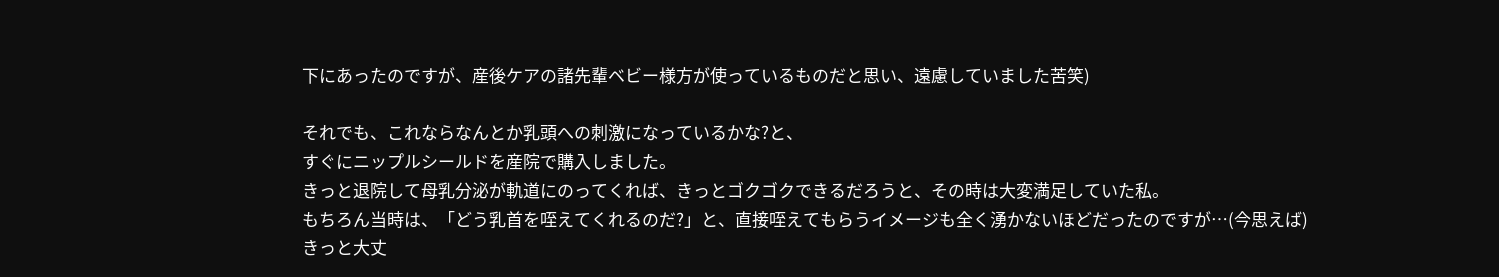下にあったのですが、産後ケアの諸先輩ベビー様方が使っているものだと思い、遠慮していました苦笑)

それでも、これならなんとか乳頭への刺激になっているかな?と、
すぐにニップルシールドを産院で購入しました。
きっと退院して母乳分泌が軌道にのってくれば、きっとゴクゴクできるだろうと、その時は大変満足していた私。
もちろん当時は、「どう乳首を咥えてくれるのだ?」と、直接咥えてもらうイメージも全く湧かないほどだったのですが…(今思えば)
きっと大丈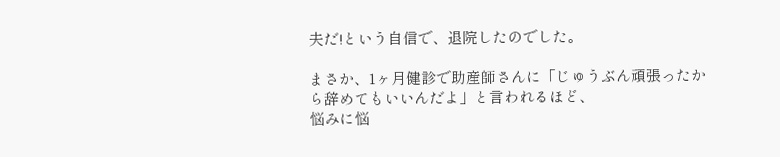夫だ!という自信で、退院したのでした。

まさか、1ヶ月健診で助産師さんに「じゅうぶん頑張ったから辞めてもいいんだよ」と言われるほど、
悩みに悩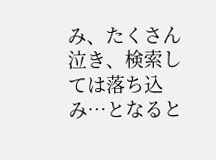み、たくさん泣き、検索しては落ち込み…となると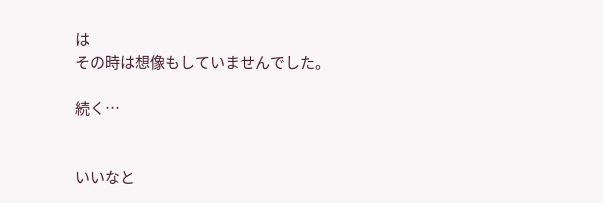は
その時は想像もしていませんでした。

続く…


いいなと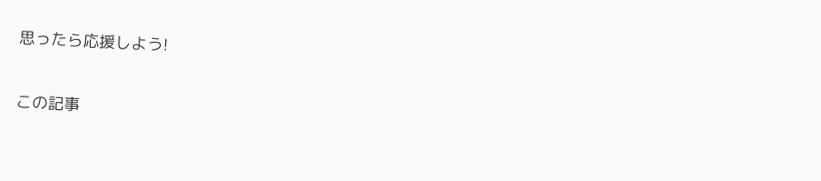思ったら応援しよう!

この記事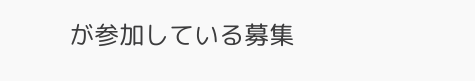が参加している募集